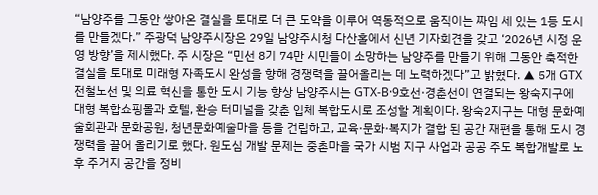“남양주를 그동안 쌓아온 결실을 토대로 더 큰 도약을 이루어 역동적으로 움직이는 짜임 세 있는 1등 도시를 만들겠다.” 주광덕 남양주시장은 29일 남양주시청 다산홀에서 신년 기자회견을 갖고 ‘2026년 시정 운영 방향’을 제시했다. 주 시장은 “민선 8기 74만 시민들이 소망하는 남양주를 만들기 위해 그동안 축적한 결실을 토대로 미래형 자족도시 완성을 향해 경쟁력을 끌어올리는 데 노력하겠다”고 밝혔다. ▲ 5개 GTX 전철노선 및 의료 혁신을 통한 도시 기능 향상 남양주시는 GTX-B·9호선·경춘선이 연결되는 왕숙지구에 대형 복합쇼핑몰과 호텔, 환승 터미널을 갖춘 입체 복합도시로 조성할 계획이다. 왕숙2지구는 대형 문화예술회관과 문화공원, 청년문화예술마을 등을 건립하고, 교육·문화·복지가 결합 된 공간 재편을 통해 도시 경쟁력을 끌어 올리기로 했다. 원도심 개발 문제는 중촌마을 국가 시범 지구 사업과 공공 주도 복합개발로 노후 주거지 공간을 정비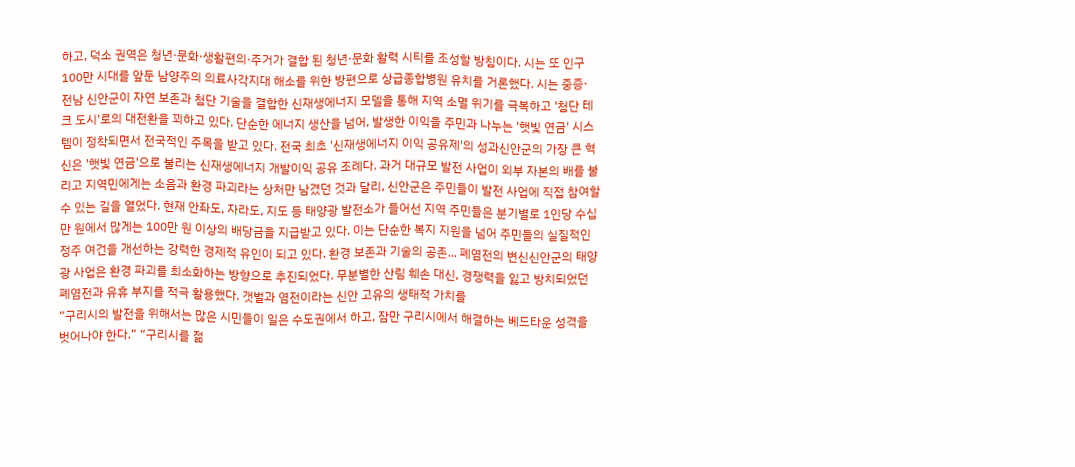하고, 덕소 권역은 청년·문화·생활편의·주거가 결합 된 청년·문화 활력 시티를 조성할 방침이다. 시는 또 인구 100만 시대를 앞둔 남양주의 의료사각지대 해소를 위한 방편으로 상급종합병원 유치를 거론했다. 시는 중증·
전남 신안군이 자연 보존과 첨단 기술을 결합한 신재생에너지 모델을 통해 지역 소멸 위기를 극복하고 '첨단 테크 도시'로의 대전환을 꾀하고 있다. 단순한 에너지 생산을 넘어, 발생한 이익을 주민과 나누는 '햇빛 연금' 시스템이 정착되면서 전국적인 주목을 받고 있다. 전국 최초 '신재생에너지 이익 공유제'의 성과신안군의 가장 큰 혁신은 '햇빛 연금'으로 불리는 신재생에너지 개발이익 공유 조례다. 과거 대규모 발전 사업이 외부 자본의 배를 불리고 지역민에게는 소음과 환경 파괴라는 상처만 남겼던 것과 달리, 신안군은 주민들이 발전 사업에 직접 참여할 수 있는 길을 열었다. 현재 안좌도, 자라도, 지도 등 태양광 발전소가 들어선 지역 주민들은 분기별로 1인당 수십만 원에서 많게는 100만 원 이상의 배당금을 지급받고 있다. 이는 단순한 복지 지원을 넘어 주민들의 실질적인 정주 여건을 개선하는 강력한 경제적 유인이 되고 있다. 환경 보존과 기술의 공존... 폐염전의 변신신안군의 태양광 사업은 환경 파괴를 최소화하는 방향으로 추진되었다. 무분별한 산림 훼손 대신, 경쟁력을 잃고 방치되었던 폐염전과 유휴 부지를 적극 활용했다. 갯벌과 염전이라는 신안 고유의 생태적 가치를
“구리시의 발전을 위해서는 많은 시민들이 일은 수도권에서 하고, 잠만 구리시에서 해결하는 베드타운 성격을 벗어나야 한다.” “구리시를 젊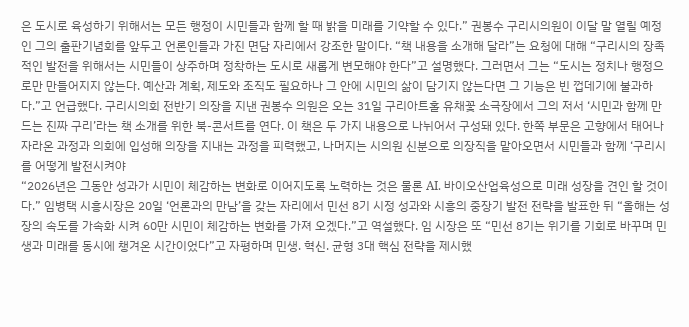은 도시로 육성하기 위해서는 모든 행정이 시민들과 함께 할 때 밝을 미래를 기약할 수 있다.” 권봉수 구리시의원이 이달 말 열릴 예정인 그의 출판기념회를 앞두고 언론인들과 가진 면담 자리에서 강조한 말이다. “책 내용을 소개해 달라”는 요청에 대해 “구리시의 장족 적인 발전을 위해서는 시민들이 상주하며 정착하는 도시로 새롭게 변모해야 한다”고 설명했다. 그러면서 그는 “도시는 정치나 행정으로만 만들어지지 않는다. 예산과 계획, 제도와 조직도 필요하나 그 안에 시민의 삶이 담기지 않는다면 그 기능은 빈 껍데기에 불과하다.”고 언급했다. 구리시의회 전반기 의장을 지낸 권봉수 의원은 오는 31일 구리아트홀 유채꽃 소극장에서 그의 저서 ‘시민과 함께 만드는 진짜 구리’라는 책 소개를 위한 북-콘서트를 연다. 이 책은 두 가지 내용으로 나뉘어서 구성돼 있다. 한쪽 부문은 고향에서 태어나 자라온 과정과 의회에 입성해 의장을 지내는 과정을 피력했고, 나머지는 시의원 신분으로 의장직을 맡아오면서 시민들과 함께 ‘구리시를 어떻게 발전시켜야
“2026년은 그동안 성과가 시민이 체감하는 변화로 이어지도록 노력하는 것은 물론 AI. 바이오산업육성으로 미래 성장을 견인 할 것이다.” 임병택 시흥시장은 20일 ‘언론과의 만남’을 갖는 자리에서 민선 8기 시정 성과와 시흥의 중장기 발전 전략을 발표한 뒤 “올해는 성장의 속도를 가속화 시켜 60만 시민이 체감하는 변화를 가져 오겠다.”고 역설했다. 임 시장은 또 “민선 8기는 위기를 기회로 바꾸며 민생과 미래를 동시에 챙겨온 시간이었다”고 자평하며 민생. 혁신. 균형 3대 핵심 전략을 제시했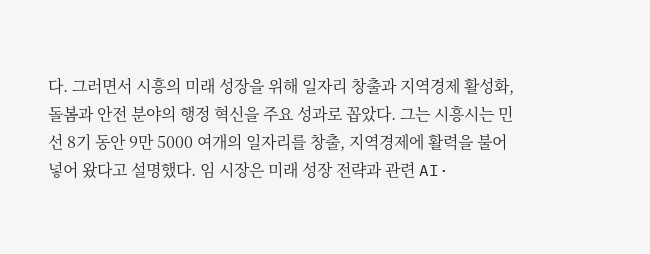다. 그러면서 시흥의 미래 성장을 위해 일자리 창출과 지역경제 활성화, 돌봄과 안전 분야의 행정 혁신을 주요 성과로 꼽았다. 그는 시흥시는 민선 8기 동안 9만 5000 여개의 일자리를 창출, 지역경제에 활력을 불어넣어 왔다고 설명했다. 임 시장은 미래 성장 전략과 관련 AI·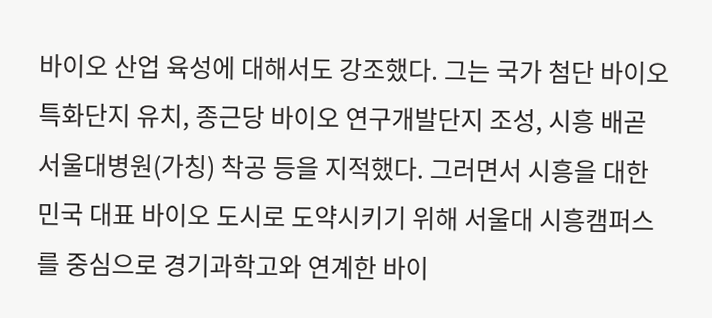바이오 산업 육성에 대해서도 강조했다. 그는 국가 첨단 바이오 특화단지 유치, 종근당 바이오 연구개발단지 조성, 시흥 배곧 서울대병원(가칭) 착공 등을 지적했다. 그러면서 시흥을 대한민국 대표 바이오 도시로 도약시키기 위해 서울대 시흥캠퍼스를 중심으로 경기과학고와 연계한 바이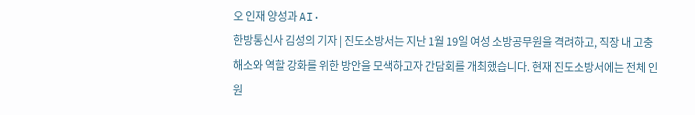오 인재 양성과 AI·
한방통신사 김성의 기자 | 진도소방서는 지난 1월 19일 여성 소방공무원을 격려하고, 직장 내 고충 해소와 역할 강화를 위한 방안을 모색하고자 간담회를 개최했습니다. 현재 진도소방서에는 전체 인원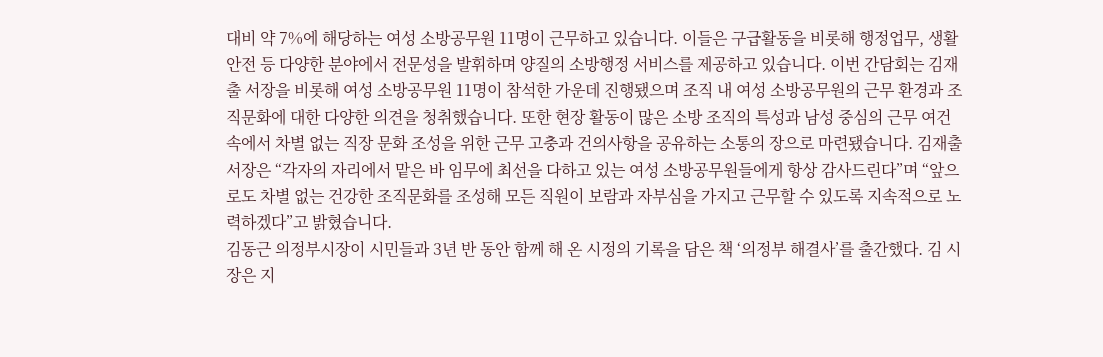대비 약 7%에 해당하는 여성 소방공무원 11명이 근무하고 있습니다. 이들은 구급활동을 비롯해 행정업무, 생활안전 등 다양한 분야에서 전문성을 발휘하며 양질의 소방행정 서비스를 제공하고 있습니다. 이번 간담회는 김재출 서장을 비롯해 여성 소방공무원 11명이 참석한 가운데 진행됐으며 조직 내 여성 소방공무원의 근무 환경과 조직문화에 대한 다양한 의견을 청취했습니다. 또한 현장 활동이 많은 소방 조직의 특성과 남성 중심의 근무 여건 속에서 차별 없는 직장 문화 조성을 위한 근무 고충과 건의사항을 공유하는 소통의 장으로 마련됐습니다. 김재출 서장은 “각자의 자리에서 맡은 바 임무에 최선을 다하고 있는 여성 소방공무원들에게 항상 감사드린다”며 “앞으로도 차별 없는 건강한 조직문화를 조성해 모든 직원이 보람과 자부심을 가지고 근무할 수 있도록 지속적으로 노력하겠다”고 밝혔습니다.
김동근 의정부시장이 시민들과 3년 반 동안 함께 해 온 시정의 기록을 담은 책 ‘의정부 해결사’를 출간했다. 김 시장은 지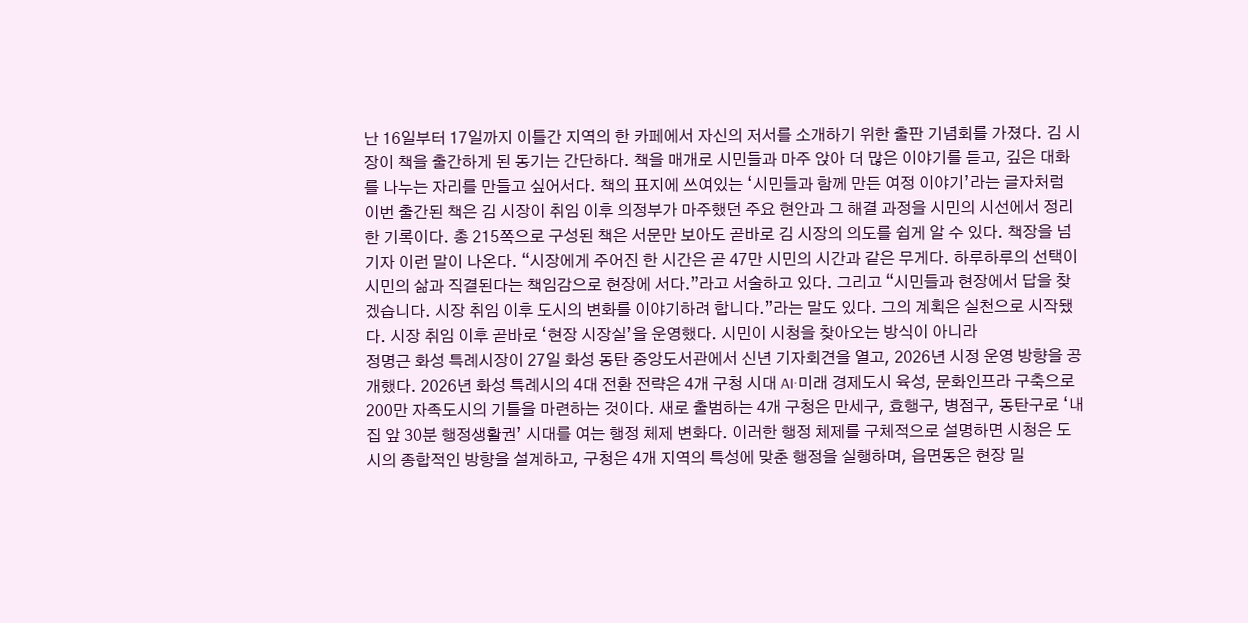난 16일부터 17일까지 이틀간 지역의 한 카페에서 자신의 저서를 소개하기 위한 출판 기념회를 가졌다. 김 시장이 책을 출간하게 된 동기는 간단하다. 책을 매개로 시민들과 마주 앉아 더 많은 이야기를 듣고, 깊은 대화를 나누는 자리를 만들고 싶어서다. 책의 표지에 쓰여있는 ‘시민들과 함께 만든 여정 이야기’라는 글자처럼 이번 출간된 책은 김 시장이 취임 이후 의정부가 마주했던 주요 현안과 그 해결 과정을 시민의 시선에서 정리한 기록이다. 총 215쪽으로 구성된 책은 서문만 보아도 곧바로 김 시장의 의도를 쉽게 알 수 있다. 책장을 넘기자 이런 말이 나온다. “시장에게 주어진 한 시간은 곧 47만 시민의 시간과 같은 무게다. 하루하루의 선택이 시민의 삶과 직결된다는 책임감으로 현장에 서다.”라고 서술하고 있다. 그리고 “시민들과 현장에서 답을 찾겠습니다. 시장 취임 이후 도시의 변화를 이야기하려 합니다.”라는 말도 있다. 그의 계획은 실천으로 시작됐다. 시장 취임 이후 곧바로 ‘현장 시장실’을 운영했다. 시민이 시청을 찾아오는 방식이 아니라
정명근 화성 특례시장이 27일 화성 동탄 중앙도서관에서 신년 기자회견을 열고, 2026년 시정 운영 방향을 공개했다. 2026년 화성 특례시의 4대 전환 전략은 4개 구청 시대 AI·미래 경제도시 육성, 문화인프라 구축으로 200만 자족도시의 기틀을 마련하는 것이다. 새로 출범하는 4개 구청은 만세구, 효행구, 병점구, 동탄구로 ‘내 집 앞 30분 행정생활권’ 시대를 여는 행정 체제 변화다. 이러한 행정 체제를 구체적으로 설명하면 시청은 도시의 종합적인 방향을 설계하고, 구청은 4개 지역의 특성에 맞춘 행정을 실행하며, 읍면동은 현장 밀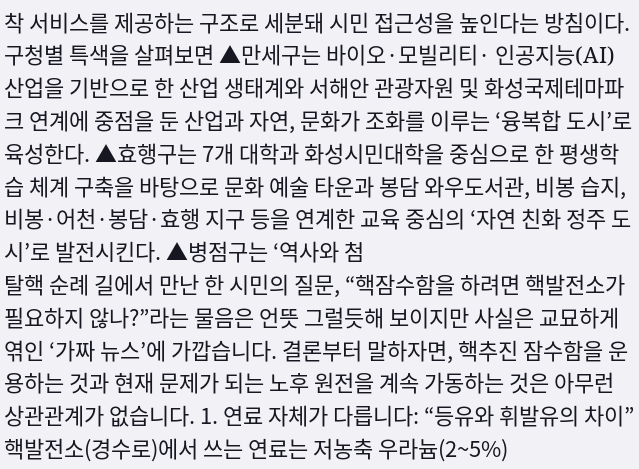착 서비스를 제공하는 구조로 세분돼 시민 접근성을 높인다는 방침이다. 구청별 특색을 살펴보면 ▲만세구는 바이오·모빌리티· 인공지능(AI) 산업을 기반으로 한 산업 생태계와 서해안 관광자원 및 화성국제테마파크 연계에 중점을 둔 산업과 자연, 문화가 조화를 이루는 ‘융복합 도시’로 육성한다. ▲효행구는 7개 대학과 화성시민대학을 중심으로 한 평생학습 체계 구축을 바탕으로 문화 예술 타운과 봉담 와우도서관, 비봉 습지, 비봉·어천·봉담·효행 지구 등을 연계한 교육 중심의 ‘자연 친화 정주 도시’로 발전시킨다. ▲병점구는 ‘역사와 첨
탈핵 순례 길에서 만난 한 시민의 질문, “핵잠수함을 하려면 핵발전소가 필요하지 않나?”라는 물음은 언뜻 그럴듯해 보이지만 사실은 교묘하게 엮인 ‘가짜 뉴스’에 가깝습니다. 결론부터 말하자면, 핵추진 잠수함을 운용하는 것과 현재 문제가 되는 노후 원전을 계속 가동하는 것은 아무런 상관관계가 없습니다. 1. 연료 자체가 다릅니다: “등유와 휘발유의 차이”핵발전소(경수로)에서 쓰는 연료는 저농축 우라늄(2~5%)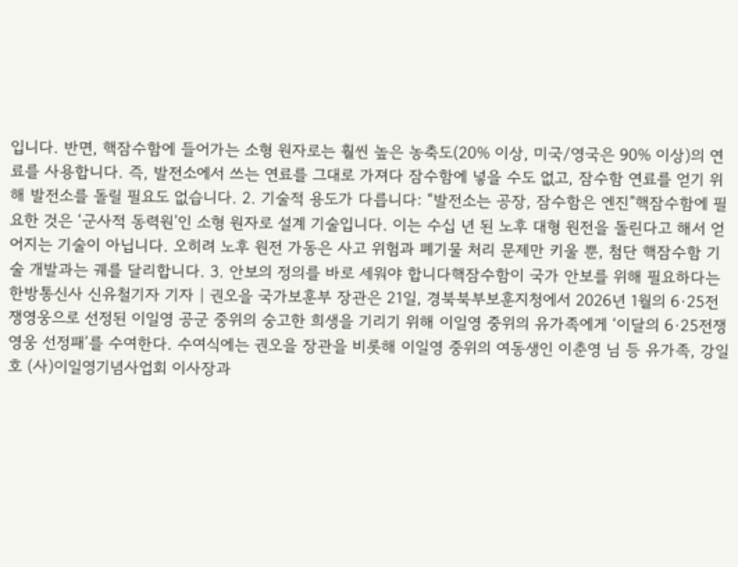입니다. 반면, 핵잠수함에 들어가는 소형 원자로는 훨씬 높은 농축도(20% 이상, 미국/영국은 90% 이상)의 연료를 사용합니다. 즉, 발전소에서 쓰는 연료를 그대로 가져다 잠수함에 넣을 수도 없고, 잠수함 연료를 얻기 위해 발전소를 돌릴 필요도 없습니다. 2. 기술적 용도가 다릅니다: “발전소는 공장, 잠수함은 엔진”핵잠수함에 필요한 것은 ‘군사적 동력원’인 소형 원자로 설계 기술입니다. 이는 수십 년 된 노후 대형 원전을 돌린다고 해서 얻어지는 기술이 아닙니다. 오히려 노후 원전 가동은 사고 위험과 폐기물 처리 문제만 키울 뿐, 첨단 핵잠수함 기술 개발과는 궤를 달리합니다. 3. 안보의 정의를 바로 세워야 합니다핵잠수함이 국가 안보를 위해 필요하다는
한방통신사 신유철기자 기자 | 권오을 국가보훈부 장관은 21일, 경북북부보훈지청에서 2026년 1월의 6·25전쟁영웅으로 선정된 이일영 공군 중위의 숭고한 희생을 기리기 위해 이일영 중위의 유가족에게 ‘이달의 6·25전쟁영웅 선정패’를 수여한다. 수여식에는 권오을 장관을 비롯해 이일영 중위의 여동생인 이춘영 님 등 유가족, 강일호 (사)이일영기념사업회 이사장과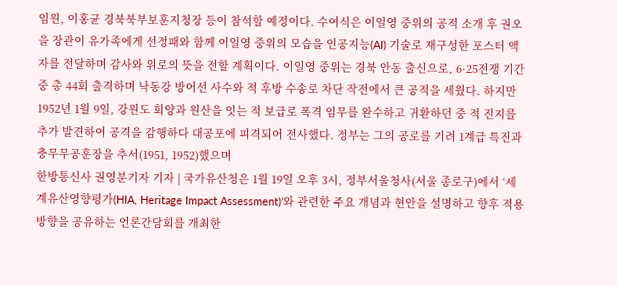임원, 이홍균 경북북부보훈지청장 등이 참석할 예정이다. 수여식은 이일영 중위의 공적 소개 후 권오을 장관이 유가족에게 선정패와 함께 이일영 중위의 모습을 인공지능(AI) 기술로 재구성한 포스터 액자를 전달하며 감사와 위로의 뜻을 전할 계획이다. 이일영 중위는 경북 안동 출신으로, 6·25전쟁 기간 중 총 44회 출격하며 낙동강 방어선 사수와 적 후방 수송로 차단 작전에서 큰 공적을 세웠다. 하지만 1952년 1월 9일, 강원도 회양과 원산을 잇는 적 보급로 폭격 임무를 완수하고 귀환하던 중 적 진지를 추가 발견하여 공격을 감행하다 대공포에 피격되어 전사했다. 정부는 그의 공로를 기려 1계급 특진과 충무무공훈장을 추서(1951, 1952)했으며
한방통신사 권영분기자 기자 | 국가유산청은 1월 19일 오후 3시, 정부서울청사(서울 종로구)에서 ‘세계유산영향평가(HIA, Heritage Impact Assessment)’와 관련한 주요 개념과 현안을 설명하고 향후 적용 방향을 공유하는 언론간담회를 개최한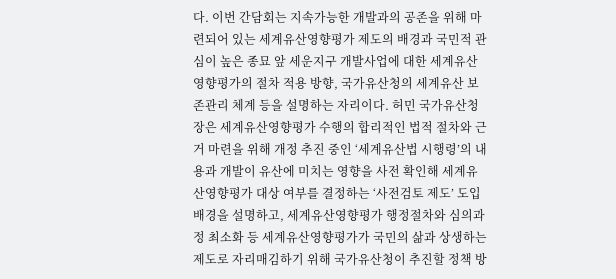다. 이번 간담회는 지속가능한 개발과의 공존을 위해 마련되어 있는 세계유산영향평가 제도의 배경과 국민적 관심이 높은 종묘 앞 세운지구 개발사업에 대한 세계유산영향평가의 절차 적용 방향, 국가유산청의 세계유산 보존관리 체계 등을 설명하는 자리이다. 허민 국가유산청장은 세계유산영향평가 수행의 합리적인 법적 절차와 근거 마련을 위해 개정 추진 중인 ‘세계유산법 시행령’의 내용과 개발이 유산에 미치는 영향을 사전 확인해 세계유산영향평가 대상 여부를 결정하는 ‘사전검토 제도’ 도입 배경을 설명하고, 세계유산영향평가 행정절차와 심의과정 최소화 등 세계유산영향평가가 국민의 삶과 상생하는 제도로 자리매김하기 위해 국가유산청이 추진할 정책 방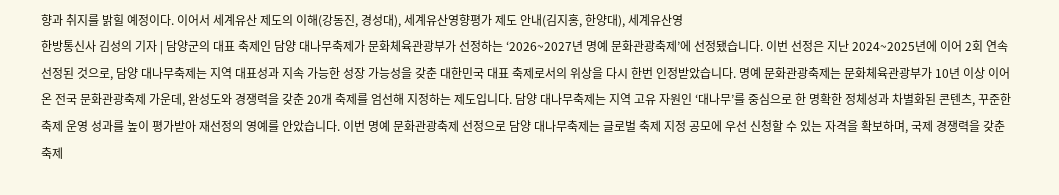향과 취지를 밝힐 예정이다. 이어서 세계유산 제도의 이해(강동진, 경성대), 세계유산영향평가 제도 안내(김지홍, 한양대), 세계유산영
한방통신사 김성의 기자 | 담양군의 대표 축제인 담양 대나무축제가 문화체육관광부가 선정하는 ‘2026~2027년 명예 문화관광축제’에 선정됐습니다. 이번 선정은 지난 2024~2025년에 이어 2회 연속 선정된 것으로, 담양 대나무축제는 지역 대표성과 지속 가능한 성장 가능성을 갖춘 대한민국 대표 축제로서의 위상을 다시 한번 인정받았습니다. 명예 문화관광축제는 문화체육관광부가 10년 이상 이어온 전국 문화관광축제 가운데, 완성도와 경쟁력을 갖춘 20개 축제를 엄선해 지정하는 제도입니다. 담양 대나무축제는 지역 고유 자원인 ‘대나무’를 중심으로 한 명확한 정체성과 차별화된 콘텐츠, 꾸준한 축제 운영 성과를 높이 평가받아 재선정의 영예를 안았습니다. 이번 명예 문화관광축제 선정으로 담양 대나무축제는 글로벌 축제 지정 공모에 우선 신청할 수 있는 자격을 확보하며, 국제 경쟁력을 갖춘 축제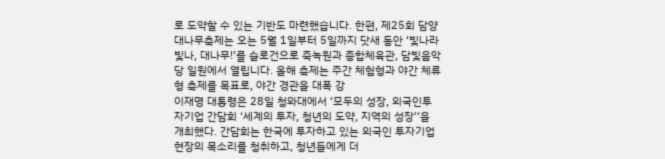로 도약할 수 있는 기반도 마련했습니다. 한편, 제25회 담양 대나무축제는 오는 5월 1일부터 5일까지 닷새 동안 ‘빛나라 빛나, 대나무!’를 슬로건으로 죽녹원과 종합체육관, 담빛음악당 일원에서 열립니다. 올해 축제는 주간 체험형과 야간 체류형 축제를 목표로, 야간 경관을 대폭 강
이재명 대통령은 28일 청와대에서 ‘모두의 성장, 외국인투자기업 간담회 ‘세계의 투자, 청년의 도약, 지역의 성장’‘을 개최했다. 간담회는 한국에 투자하고 있는 외국인 투자기업 현장의 목소리를 청취하고, 청년들에게 더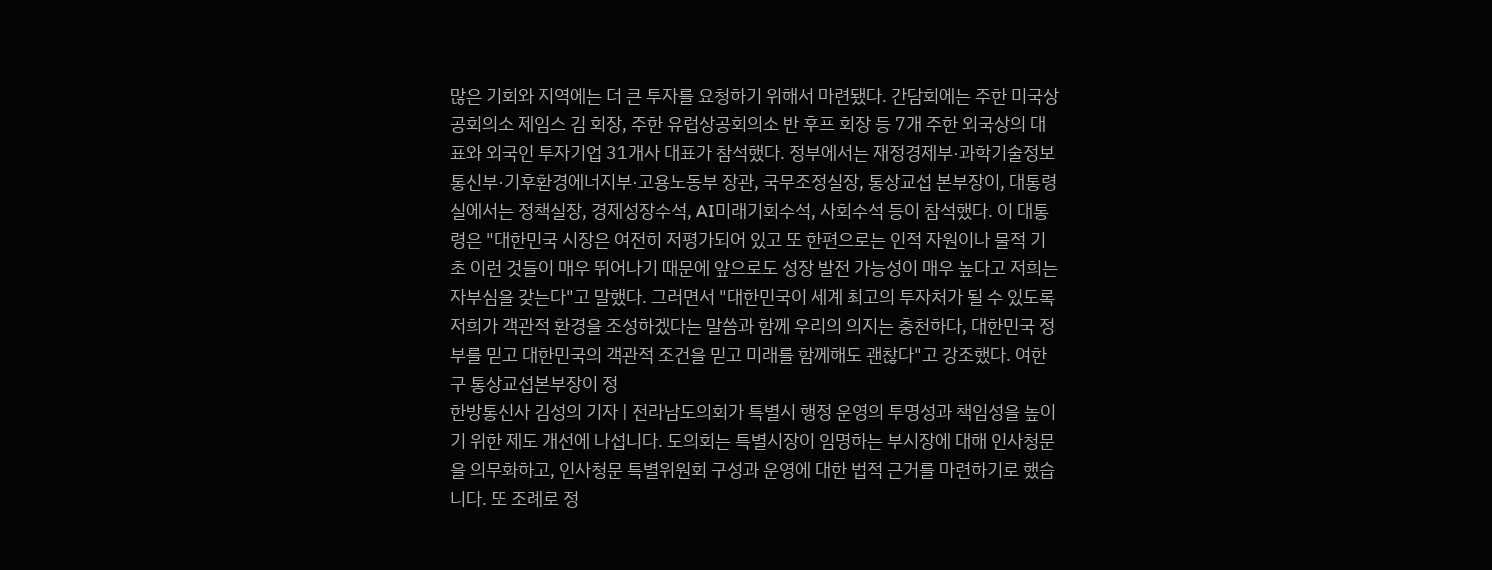많은 기회와 지역에는 더 큰 투자를 요청하기 위해서 마련됐다. 간담회에는 주한 미국상공회의소 제임스 김 회장, 주한 유럽상공회의소 반 후프 회장 등 7개 주한 외국상의 대표와 외국인 투자기업 31개사 대표가 참석했다. 정부에서는 재정경제부·과학기술정보통신부·기후환경에너지부·고용노동부 장관, 국무조정실장, 통상교섭 본부장이, 대통령실에서는 정책실장, 경제성장수석, AI미래기회수석, 사회수석 등이 참석했다. 이 대통령은 "대한민국 시장은 여전히 저평가되어 있고 또 한편으로는 인적 자원이나 물적 기초 이런 것들이 매우 뛰어나기 때문에 앞으로도 성장 발전 가능성이 매우 높다고 저희는 자부심을 갖는다"고 말했다. 그러면서 "대한민국이 세계 최고의 투자처가 될 수 있도록 저희가 객관적 환경을 조성하겠다는 말씀과 함께 우리의 의지는 충천하다, 대한민국 정부를 믿고 대한민국의 객관적 조건을 믿고 미래를 함께해도 괜찮다"고 강조했다. 여한구 통상교섭본부장이 정
한방통신사 김성의 기자 | 전라남도의회가 특별시 행정 운영의 투명성과 책임성을 높이기 위한 제도 개선에 나섭니다. 도의회는 특별시장이 임명하는 부시장에 대해 인사청문을 의무화하고, 인사청문 특별위원회 구성과 운영에 대한 법적 근거를 마련하기로 했습니다. 또 조례로 정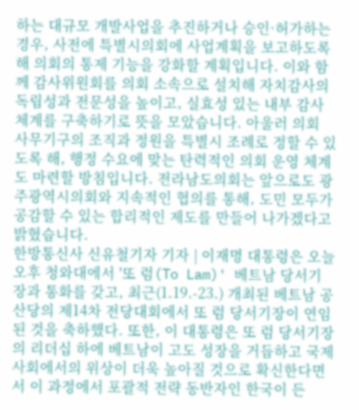하는 대규모 개발사업을 추진하거나 승인·허가하는 경우, 사전에 특별시의회에 사업계획을 보고하도록 해 의회의 통제 기능을 강화할 계획입니다. 이와 함께 감사위원회를 의회 소속으로 설치해 자치감사의 독립성과 전문성을 높이고, 실효성 있는 내부 감사 체계를 구축하기로 뜻을 모았습니다. 아울러 의회 사무기구의 조직과 정원을 특별시 조례로 정할 수 있도록 해, 행정 수요에 맞는 탄력적인 의회 운영 체계도 마련할 방침입니다. 전라남도의회는 앞으로도 광주광역시의회와 지속적인 협의를 통해, 도민 모두가 공감할 수 있는 합리적인 제도를 만들어 나가겠다고 밝혔습니다.
한방통신사 신유철기자 기자 | 이재명 대통령은 오늘 오후 청와대에서 '또 럼(To Lam)' 베트남 당서기장과 통화를 갖고, 최근(1.19.-23.) 개최된 베트남 공산당의 제14차 전당대회에서 또 럼 당서기장이 연임된 것을 축하했다. 또한, 이 대통령은 또 럼 당서기장의 리더십 하에 베트남이 고도 성장을 거듭하고 국제사회에서의 위상이 더욱 높아질 것으로 확신한다면서 이 과정에서 포괄적 전략 동반자인 한국이 든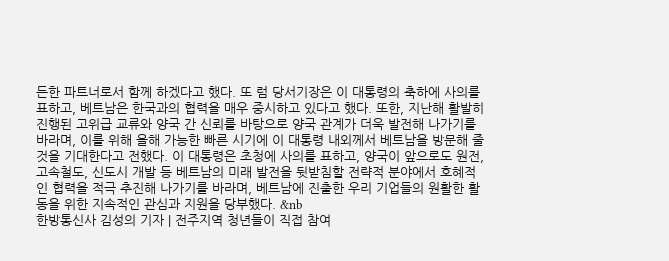든한 파트너로서 함께 하겠다고 했다. 또 럼 당서기장은 이 대통령의 축하에 사의를 표하고, 베트남은 한국과의 협력을 매우 중시하고 있다고 했다. 또한, 지난해 활발히 진행된 고위급 교류와 양국 간 신뢰를 바탕으로 양국 관계가 더욱 발전해 나가기를 바라며, 이를 위해 올해 가능한 빠른 시기에 이 대통령 내외께서 베트남을 방문해 줄 것을 기대한다고 전했다. 이 대통령은 초청에 사의를 표하고, 양국이 앞으로도 원전, 고속철도, 신도시 개발 등 베트남의 미래 발전을 뒷받침할 전략적 분야에서 호혜적인 협력을 적극 추진해 나가기를 바라며, 베트남에 진출한 우리 기업들의 원활한 활동을 위한 지속적인 관심과 지원을 당부했다. &nb
한방통신사 김성의 기자 | 전주지역 청년들이 직접 참여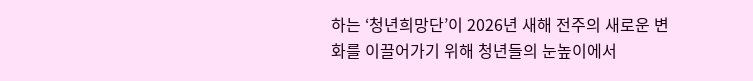하는 ‘청년희망단’이 2026년 새해 전주의 새로운 변화를 이끌어가기 위해 청년들의 눈높이에서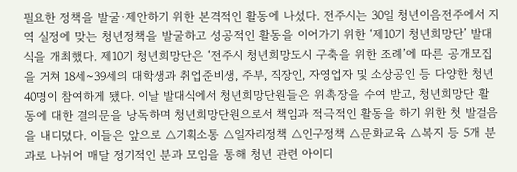필요한 정책을 발굴·제안하기 위한 본격적인 활동에 나섰다. 전주시는 30일 청년이음전주에서 지역 실정에 맞는 청년정책을 발굴하고 성공적인 활동을 이어가기 위한 ‘제10기 청년희망단’ 발대식을 개최했다. 제10기 청년희망단은 ‘전주시 청년희망도시 구축을 위한 조례’에 따른 공개모집을 거쳐 18세~39세의 대학생과 취업준비생, 주부, 직장인, 자영업자 및 소상공인 등 다양한 청년 40명이 참여하게 됐다. 이날 발대식에서 청년희망단원들은 위촉장을 수여 받고, 청년희망단 활동에 대한 결의문을 낭독하며 청년희망단원으로서 책임과 적극적인 활동을 하기 위한 첫 발걸음을 내디뎠다. 이들은 앞으로 △기획소통 △일자리정책 △인구정책 △문화교육 △복지 등 5개 분과로 나뉘어 매달 정기적인 분과 모임을 통해 청년 관련 아이디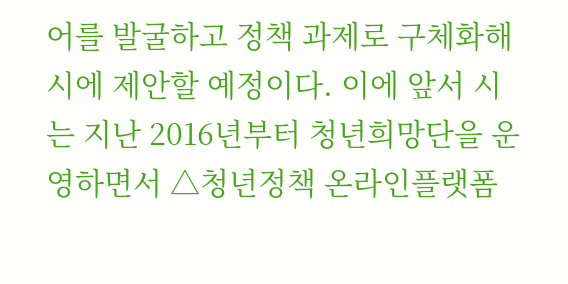어를 발굴하고 정책 과제로 구체화해 시에 제안할 예정이다. 이에 앞서 시는 지난 2016년부터 청년희망단을 운영하면서 △청년정책 온라인플랫폼